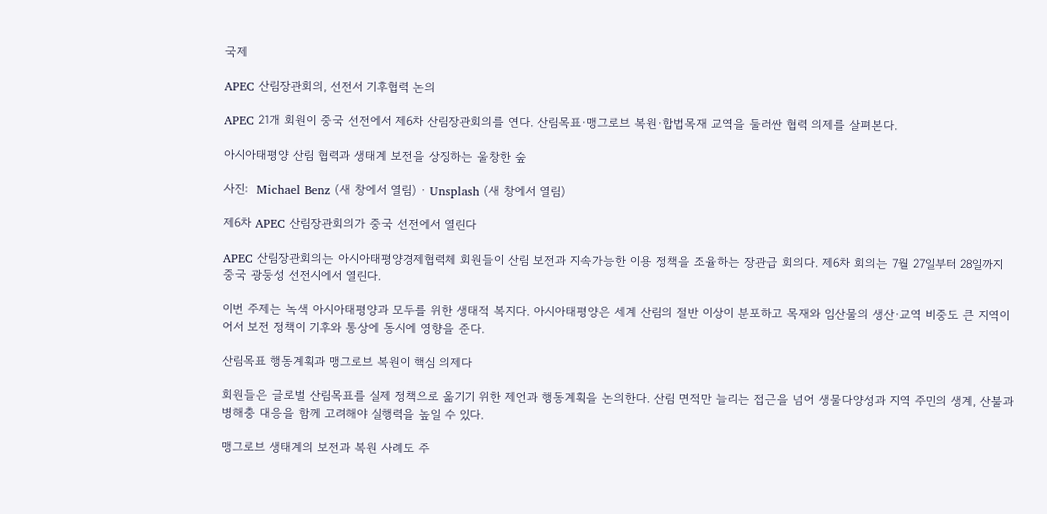국제

APEC 산림장관회의, 선전서 기후협력 논의

APEC 21개 회원이 중국 선전에서 제6차 산림장관회의를 연다. 산림목표·맹그로브 복원·합법목재 교역을 둘러싼 협력 의제를 살펴본다.

아시아태평양 산림 협력과 생태계 보전을 상징하는 울창한 숲

사진:  Michael Benz (새 창에서 열림) · Unsplash (새 창에서 열림)

제6차 APEC 산림장관회의가 중국 선전에서 열린다

APEC 산림장관회의는 아시아태평양경제협력체 회원들이 산림 보전과 지속가능한 이용 정책을 조율하는 장관급 회의다. 제6차 회의는 7월 27일부터 28일까지 중국 광둥성 선전시에서 열린다.

이번 주제는 녹색 아시아태평양과 모두를 위한 생태적 복지다. 아시아태평양은 세계 산림의 절반 이상이 분포하고 목재와 임산물의 생산·교역 비중도 큰 지역이어서 보전 정책이 기후와 통상에 동시에 영향을 준다.

산림목표 행동계획과 맹그로브 복원이 핵심 의제다

회원들은 글로벌 산림목표를 실제 정책으로 옮기기 위한 제언과 행동계획을 논의한다. 산림 면적만 늘리는 접근을 넘어 생물다양성과 지역 주민의 생계, 산불과 병해충 대응을 함께 고려해야 실행력을 높일 수 있다.

맹그로브 생태계의 보전과 복원 사례도 주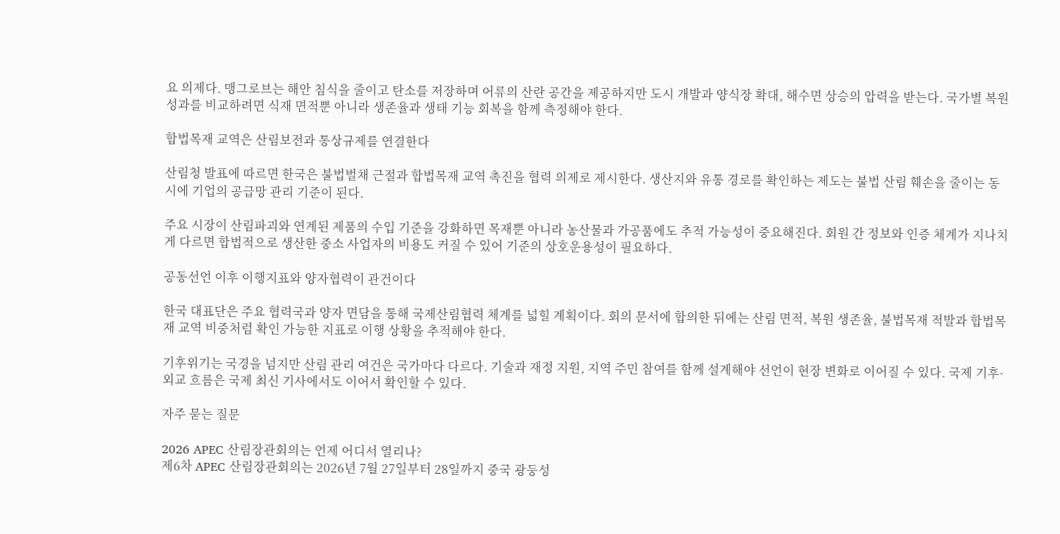요 의제다. 맹그로브는 해안 침식을 줄이고 탄소를 저장하며 어류의 산란 공간을 제공하지만 도시 개발과 양식장 확대, 해수면 상승의 압력을 받는다. 국가별 복원 성과를 비교하려면 식재 면적뿐 아니라 생존율과 생태 기능 회복을 함께 측정해야 한다.

합법목재 교역은 산림보전과 통상규제를 연결한다

산림청 발표에 따르면 한국은 불법벌채 근절과 합법목재 교역 촉진을 협력 의제로 제시한다. 생산지와 유통 경로를 확인하는 제도는 불법 산림 훼손을 줄이는 동시에 기업의 공급망 관리 기준이 된다.

주요 시장이 산림파괴와 연계된 제품의 수입 기준을 강화하면 목재뿐 아니라 농산물과 가공품에도 추적 가능성이 중요해진다. 회원 간 정보와 인증 체계가 지나치게 다르면 합법적으로 생산한 중소 사업자의 비용도 커질 수 있어 기준의 상호운용성이 필요하다.

공동선언 이후 이행지표와 양자협력이 관건이다

한국 대표단은 주요 협력국과 양자 면담을 통해 국제산림협력 체계를 넓힐 계획이다. 회의 문서에 합의한 뒤에는 산림 면적, 복원 생존율, 불법목재 적발과 합법목재 교역 비중처럼 확인 가능한 지표로 이행 상황을 추적해야 한다.

기후위기는 국경을 넘지만 산림 관리 여건은 국가마다 다르다. 기술과 재정 지원, 지역 주민 참여를 함께 설계해야 선언이 현장 변화로 이어질 수 있다. 국제 기후·외교 흐름은 국제 최신 기사에서도 이어서 확인할 수 있다.

자주 묻는 질문

2026 APEC 산림장관회의는 언제 어디서 열리나?
제6차 APEC 산림장관회의는 2026년 7월 27일부터 28일까지 중국 광둥성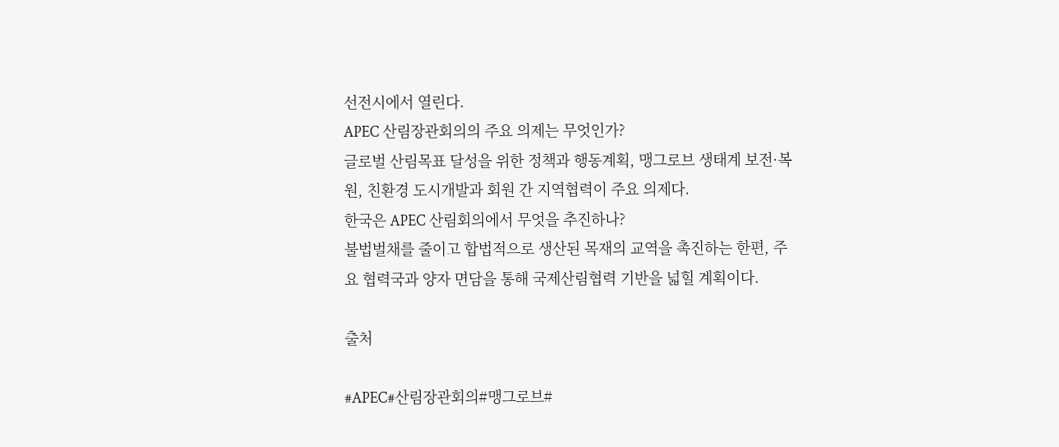선전시에서 열린다.
APEC 산림장관회의의 주요 의제는 무엇인가?
글로벌 산림목표 달성을 위한 정책과 행동계획, 맹그로브 생태계 보전·복원, 친환경 도시개발과 회원 간 지역협력이 주요 의제다.
한국은 APEC 산림회의에서 무엇을 추진하나?
불법벌채를 줄이고 합법적으로 생산된 목재의 교역을 촉진하는 한편, 주요 협력국과 양자 면담을 통해 국제산림협력 기반을 넓힐 계획이다.

출처

#APEC#산림장관회의#맹그로브#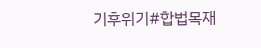기후위기#합법목재